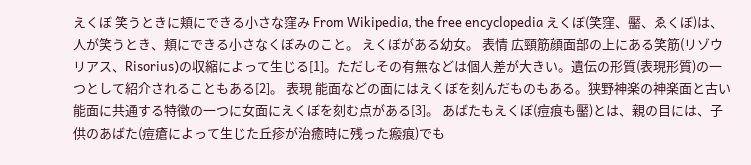えくぼ 笑うときに頬にできる小さな窪み From Wikipedia, the free encyclopedia えくぼ(笑窪、靨、ゑくぼ)は、人が笑うとき、頬にできる小さなくぼみのこと。 えくぼがある幼女。 表情 広頸筋顔面部の上にある笑筋(リゾウリアス、Risorius)の収縮によって生じる[1]。ただしその有無などは個人差が大きい。遺伝の形質(表現形質)の一つとして紹介されることもある[2]。 表現 能面などの面にはえくぼを刻んだものもある。狭野神楽の神楽面と古い能面に共通する特徴の一つに女面にえくぼを刻む点がある[3]。 あばたもえくぼ(痘痕も靨)とは、親の目には、子供のあばた(痘瘡によって生じた丘疹が治癒時に残った瘢痕)でも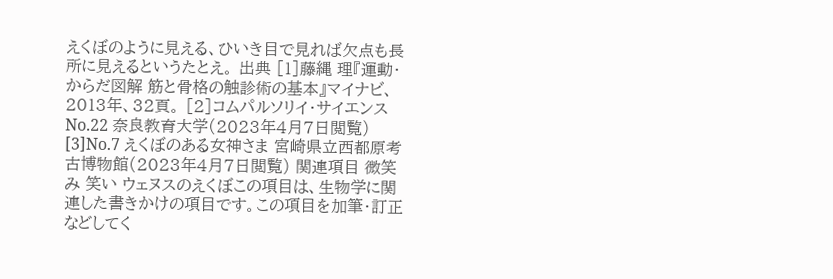えくぼのように見える、ひいき目で見れば欠点も長所に見えるというたとえ。 出典 [1]藤縄 理『運動・からだ図解 筋と骨格の触診術の基本』マイナビ、2013年、32頁。 [2]コムパルソリイ・サイエンスNo.22 奈良教育大学(2023年4月7日閲覧) [3]No.7 えくぼのある女神さま 宮崎県立西都原考古博物館(2023年4月7日閲覧) 関連項目 微笑み 笑い ウェヌスのえくぼこの項目は、生物学に関連した書きかけの項目です。この項目を加筆・訂正などしてく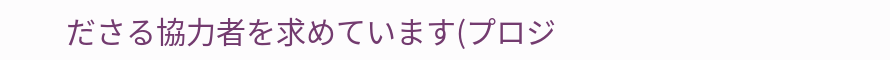ださる協力者を求めています(プロジ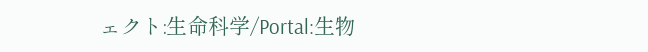ェクト:生命科学/Portal:生物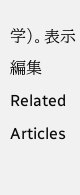学)。表示編集 Related Articles